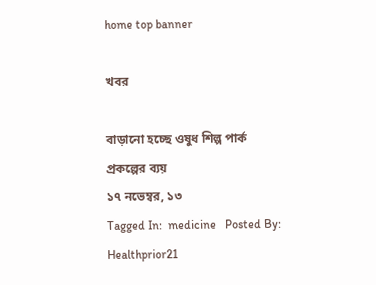home top banner

খবর

বাড়ানো হচ্ছে ওষুধ শিল্প পার্ক প্রকল্পের ব্যয়
১৭ নভেম্বর, ১৩
Tagged In:  medicine   Posted By:   Healthprior21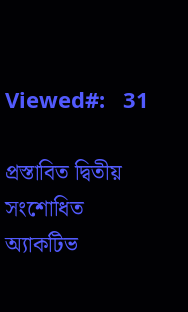Viewed#:   31

প্রস্তাবিত দ্বিতীয় সংশোধিত অ্যাকটিভ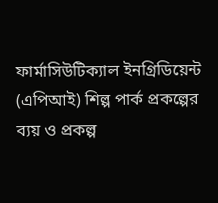ফার্মাসিউটিক্যাল ইনগ্রিডিয়েন্ট (এপিআই) শিল্প পার্ক প্রকল্পের ব্যয় ও প্রকল্প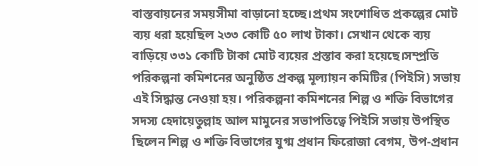বাস্তবায়নের সময়সীমা বাড়ানো হচ্ছে।প্রথম সংশোধিত প্রকল্পের মোট ব্যয় ধরা হয়েছিল ২৩৩ কোটি ৫০ লাখ টাকা। সেখান থেকে ব্যয় বাড়িয়ে ৩৩১ কোটি টাকা মোট ব্যয়ের প্রস্তাব করা হয়েছে।সম্প্রতি পরিকল্পনা কমিশনের অনুষ্ঠিত প্রকল্প মূল্যায়ন কমিটির (পিইসি) সভায় এই সিদ্ধান্ত নেওয়া হয়। পরিকল্পনা কমিশনের শিল্প ও শক্তি বিভাগের সদস্য হেদায়েতুল্লাহ আল মামুনের সভাপতিত্বে পিইসি সভায় উপস্থিত ছিলেন শিল্প ও শক্তি বিভাগের যুগ্ম প্রধান ফিরোজা বেগম, উপ-প্রধান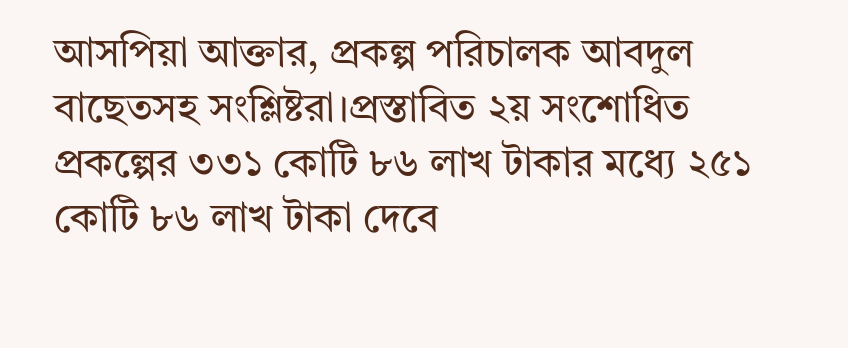আসপিয়া আক্তার, প্রকল্প পরিচালক আবদুল বাছেতসহ সংশ্লিষ্টরা।প্রস্তাবিত ২য় সংশোধিত প্রকল্পের ৩৩১ কোটি ৮৬ লাখ টাকার মধ্যে ২৫১ কোটি ৮৬ লাখ টাকা দেবে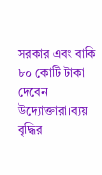সরকার এবং বাকি ৮০ কোটি টাকা দেবেন উদ্যোক্তারা।ব্যয় বৃদ্ধির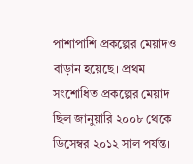পাশাপাশি প্রকল্পের মেয়াদও বাড়ান হয়েছে। প্রথম সংশোধিত প্রকল্পের মেয়াদ ছিল জানুয়ারি ২০০৮ থেকে ডিসেম্বর ২০১২ সাল পর্যন্ত।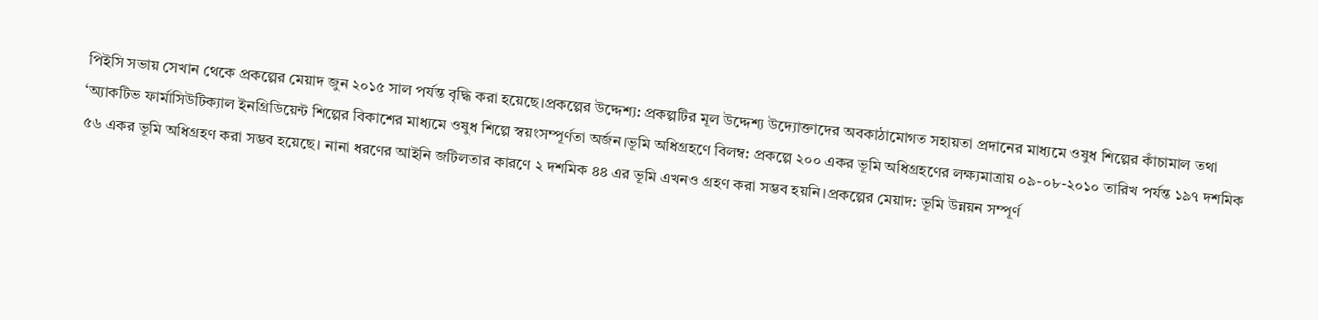পিইসি সভায় সেখান থেকে প্রকল্পের মেয়াদ জুন ২০১৫ সাল পর্যন্ত বৃদ্ধি করা হয়েছে।প্রকল্পের উদ্দেশ্য: প্রকল্পটির মূল উদ্দেশ্য উদ্যোক্তাদের অবকাঠামোগত সহায়তা প্রদানের মাধ্যমে ওষুধ শিল্পের কাঁচামাল তথা ‘অ্যাকটিভ ফার্মাসিউটিক্যাল ইনগ্রিডিয়েন্ট শিল্পের বিকাশের মাধ্যমে ওষুধ শিল্পে স্বয়ংসম্পূর্ণতা অর্জন।ভূমি অধিগ্রহণে বিলম্ব: প্রকল্পে ২০০ একর ভূমি অধিগ্রহণের লক্ষ্যমাত্রায় ০৯-০৮-২০১০ তারিখ পর্যন্ত ১৯৭ দশমিক ৫৬ একর ভূমি অধিগ্রহণ করা সম্ভব হয়েছে। নানা ধরণের আইনি জটিলতার কারণে ২ দশমিক ৪৪ এর ভূমি এখনও গ্রহণ করা সম্ভব হয়নি।প্রকল্পের মেয়াদ: ভূমি উন্নয়ন সম্পূর্ণ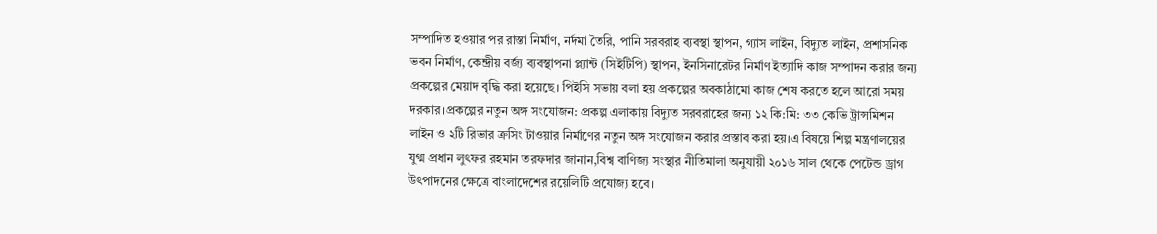সম্পাদিত হওয়ার পর রাস্তা নির্মাণ, নর্দমা তৈরি, পানি সরবরাহ ব্যবস্থা স্থাপন, গ্যাস লাইন, বিদ্যুত লাইন, প্রশাসনিক ভবন নির্মাণ, কেন্দ্রীয় বর্জ্য ব্যবস্থাপনা প্ল্যান্ট (সিইটিপি) স্থাপন, ইনসিনারেটর নির্মাণ ইত্যাদি কাজ সম্পাদন করার জন্য প্রকল্পের মেয়াদ বৃদ্ধি করা হয়েছে। পিইসি সভায় বলা হয় প্রকল্পের অবকাঠামো কাজ শেষ করতে হলে আরো সময় দরকার।প্রকল্পের নতুন অঙ্গ সংযোজন: প্রকল্প এলাকায় বিদ্যুত সরবরাহের জন্য ১২ কি:মি: ৩৩ কেভি ট্রান্সমিশন লাইন ও ২টি রিভার ক্রসিং টাওয়ার নির্মাণের নতুন অঙ্গ সংযোজন করার প্রস্তাব করা হয়।এ বিষয়ে শিল্প মন্ত্রণালয়ের যুগ্ম প্রধান লুৎফর রহমান তরফদার জানান,বিশ্ব বাণিজ্য সংস্থার নীতিমালা অনুযায়ী ২০১৬ সাল থেকে পেটেন্ড ড্রাগ উৎপাদনের ক্ষেত্রে বাংলাদেশের রয়েলিটি প্রযোজ্য হবে।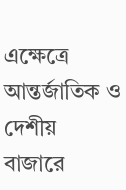এক্ষেত্রে আন্তর্জাতিক ও দেশীয় বাজারে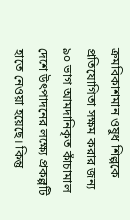ক্রমবিকাশমান ওষুধ শিল্পকে প্রতিযোগিতা সক্ষম করার জন্য ৯০ ভাগ আমদানিকৃত কাঁচামাল দেশে উৎপাদনের লক্ষ্যে প্রকল্পটি হাতে নেওয়া হয়েছে। কিন্তু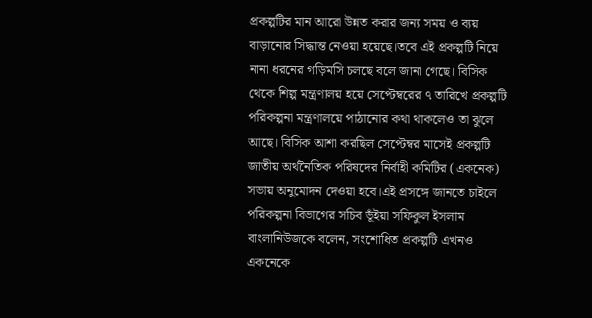প্রকল্পটির মান আরো উন্নত করার জন্য সময় ও ব্যয় বাড়ানোর সিদ্ধান্ত নেওয়া হয়েছে।তবে এই প্রকল্পটি নিয়ে নানা ধরনের গড়িমসি চলছে বলে জানা গেছে। বিসিক থেকে শিল্প মন্ত্রণালয় হয়ে সেপ্টেম্বরের ৭ তারিখে প্রকল্পটি পরিকল্পনা মন্ত্রণালয়ে পাঠানোর কথা থাকলেও তা ঝুলে আছে। বিসিক আশা করছিল সেপ্টেম্বর মাসেই প্রকল্পটি জাতীয় অর্থনৈতিক পরিষদের নির্বাহী কমিটির (একনেক) সভায় অনুমোদন দেওয়া হবে।এই প্রসঙ্গে জানতে চাইলে পরিকল্পনা বিভাগের সচিব ভূঁইয়া সফিকুল ইসলাম বাংলানিউজকে বলেন, সংশোধিত প্রকল্পটি এখনও একনেকে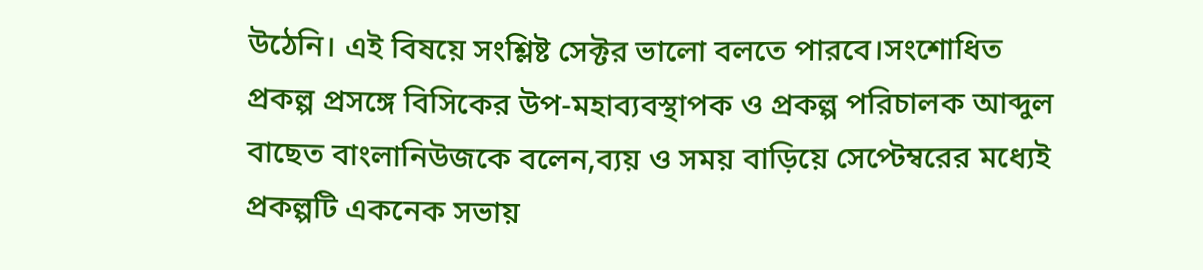উঠেনি। এই বিষয়ে সংশ্লিষ্ট সেক্টর ভালো বলতে পারবে।সংশোধিত প্রকল্প প্রসঙ্গে বিসিকের উপ-মহাব্যবস্থাপক ও প্রকল্প পরিচালক আব্দুল বাছেত বাংলানিউজকে বলেন,ব্যয় ও সময় বাড়িয়ে সেপ্টেম্বরের মধ্যেই প্রকল্পটি একনেক সভায়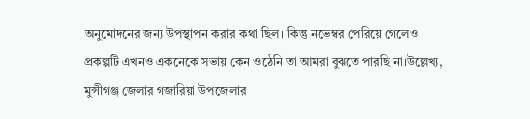অনুমোদনের জন্য উপস্থাপন করার কথা ছিল। কিন্তু নভেম্বর পেরিয়ে গেলেও প্রকল্পটি এখনও একনেকে সভায় কেন ওঠেনি তা আমরা বুঝতে পারছি না।উল্লেখ্য, মুন্সীগঞ্জ জেলার গজারিয়া উপজেলার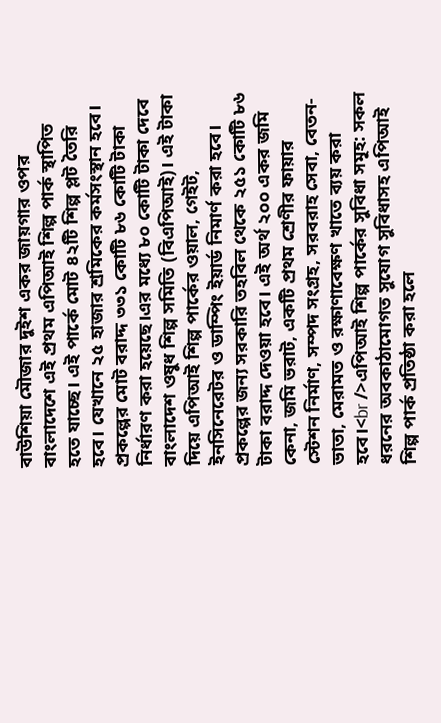বাউশিয়া মৌজার দুইশ একর জায়গার ওপর বাংলাদেশে এই প্রথম এপিআই শিল্প পার্ক স্থাপিত হতে যাচ্ছে। এই পার্কে মোট ৪২টি শিল্প প্লট তৈরি হবে। যেখানে ২৫ হাজার শ্রমিকের কর্মসংস্থান হবে। প্রকল্পের মোট বরাদ্দ ৩৩১ কোটি ৮৬ কোটি টাকা নির্ধারণ করা হয়েছে।এর মধ্যে ৮০ কোটি টাকা দেবে বাংলাদেশ ওষুধ শিল্প সমিতি (বিএপিআই)। এই টাকা দিয়ে এপিআই শিল্প পার্কের ওয়াল, গেইট, ইনসিনেরেটর ও ডাম্পিং ইয়ার্ড নিমার্ণ করা হবে। প্রকল্পের জন্য সরকারি তহবিল থেকে ২৫১ কোটি ৮৬ টাকা বরাদ্দ দেওয়া হবে। এই অর্থ ২০০ একর জমি কেনা, জমি ভরাট, একটি প্রথম শ্রেণীর ফায়ার স্টেশন নির্মাণ, সম্পদ সংগ্রহ, সরবরাহ সেবা, বেতন-ভাতা, মেরামত ও রক্ষাণাবেক্ষণ খাতে ব্যয় করা হবে।<br />এপিআই শিল্প পার্কের সুবিধা সমূহ: সকল ধরনের অবকাঠামোগত সুযোগ সুবিধাসহ এপিআই শিল্প পার্ক প্রতিষ্ঠা করা হলে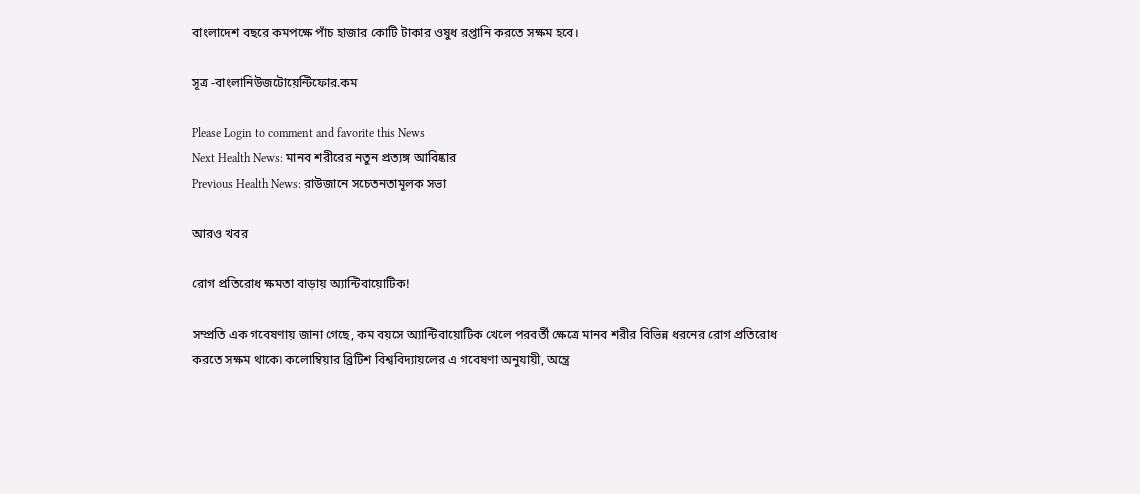বাংলাদেশ বছরে কমপক্ষে পাঁচ হাজার কোটি টাকার ওষুধ রপ্তানি করতে সক্ষম হবে।

সূত্র -বাংলানিউজটোয়েন্টিফোর.কম

Please Login to comment and favorite this News
Next Health News: মানব শরীরের নতুন প্রত্যঙ্গ আবিষ্কার
Previous Health News: রাউজানে সচেতনতামূলক সভা

আরও খবর

রোগ প্রতিরোধ ক্ষমতা বাড়ায় অ্যান্টিবায়োটিক!

সম্প্রতি এক গবেষণায় জানা গেছে, কম বয়সে অ্যান্টিবায়োটিক খেলে পরবর্তী ক্ষেত্রে মানব শরীর বিভিন্ন ধরনের রোগ প্রতিরোধ করতে সক্ষম থাকে৷ কলোম্বিয়ার ব্রিটিশ বিশ্ববিদ্যায়লের এ গবেষণা অনুযায়ী, অন্ত্রে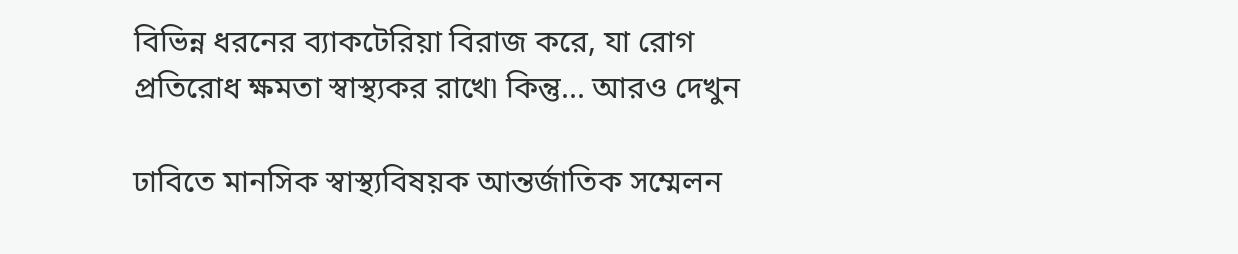বিভিন্ন ধরনের ব্যাকটেরিয়া বিরাজ করে, যা রোগ প্রতিরোধ ক্ষমতা স্বাস্থ্যকর রাখে৷ কিন্তু... আরও দেখুন

ঢাবিতে মানসিক স্বাস্থ্যবিষয়ক আন্তর্জাতিক সম্মেলন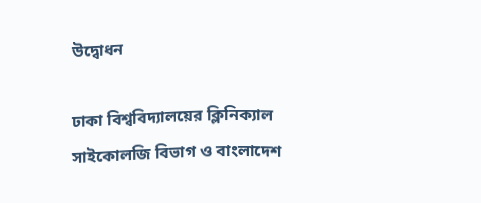উদ্বোধন

ঢাকা বিশ্ববিদ্যালয়ের ক্লিনিক্যাল সাইকোলজি বিভাগ ও বাংলাদেশ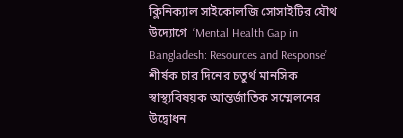ক্লিনিক্যাল সাইকোলজি সোসাইটির যৌথ উদ্যোগে  ‘Mental Health Gap in Bangladesh: Resources and Response’ শীর্ষক চার দিনের চতুর্থ মানসিক স্বাস্থ্যবিষয়ক আন্তর্জাতিক সম্মেলনের উদ্বোধন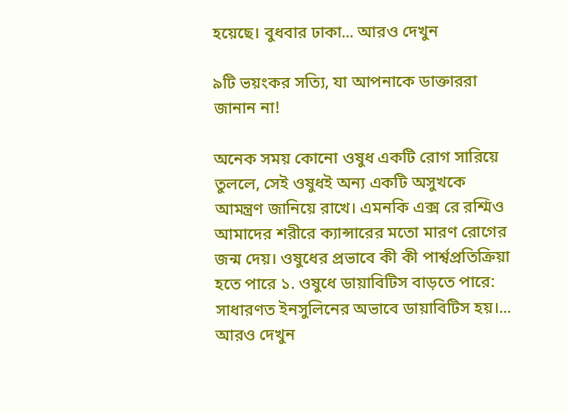হয়েছে। বুধবার ঢাকা... আরও দেখুন

৯টি ভয়ংকর সত্যি, যা আপনাকে ডাক্তাররা জানান না!

অনেক সময় কোনো ওষুধ একটি রোগ সারিয়ে তুললে, সেই ওষুধই অন্য একটি অসুখকে আমন্ত্রণ জানিয়ে রাখে। এমনকি এক্স রে রশ্মিও আমাদের শরীরে ক্যান্সারের মতো মারণ রোগের জন্ম দেয়। ওষুধের প্রভাবে কী কী পার্শ্বপ্রতিক্রিয়া হতে পারে ১. ওষুধে ডায়াবিটিস বাড়তে পারে: সাধারণত ইনসুলিনের অভাবে ডায়াবিটিস হয়।... আরও দেখুন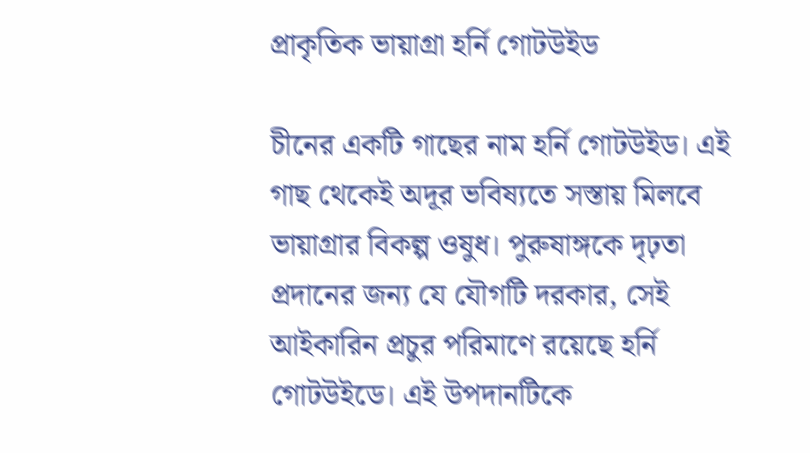প্রাকৃতিক ভায়াগ্রা হর্নি গোটউইড

চীনের একটি গাছের নাম হর্নি গোটউইড। এই গাছ থেকেই অদূর ভবিষ্যতে সস্তায় মিলবে ভায়াগ্রার বিকল্প ওষুধ। পুরুষাঙ্গকে দৃঢ়তা প্রদানের জন্য যে যৌগটি দরকার, সেই আইকারিন প্রচুর পরিমাণে রয়েছে হর্নি গোটউইডে। এই উপদানটিকে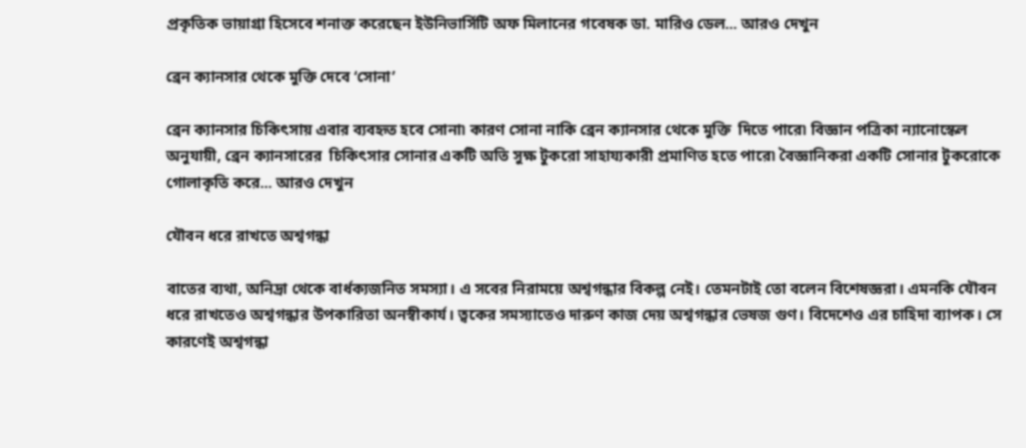প্রকৃতিক ভায়াগ্রা হিসেবে শনাক্ত করেছেন ইউনিভার্সিটি অফ মিলানের গবেষক ডা. মারিও ডেল... আরও দেখুন

ব্রেন ক্যানসার থেকে মুক্তি দেবে ‘সোনা’

ব্রেন ক্যানসার চিকিৎসায় এবার ব্যবহৃত হবে সোনা৷ কারণ সোনা নাকি ব্রেন ক্যানসার থেকে মুক্তি  দিতে পারে৷ বিজ্ঞান পত্রিকা ন্যানোস্কেল অনুযায়ী, ব্রেন ক্যানসারের  চিকিৎসার সোনার একটি অতি সুক্ষ টুকরো সাহায্যকারী প্রমাণিত হতে পারে৷ বৈজ্ঞানিকরা একটি সোনার টুকরোকে গোলাকৃতি করে... আরও দেখুন

যৌবন ধরে রাখতে অশ্বগন্ধা

বাতের ব্যথা, অনিদ্রা থেকে বার্ধক্যজনিত সমস্যা। এ সবের নিরাময়ে অশ্বগন্ধার বিকল্প নেই। তেমনটাই তো বলেন বিশেষজ্ঞরা। এমনকি যৌবন ধরে রাখতেও অশ্বগন্ধার উপকারিতা অনস্বীকার্য। ত্বকের সমস্যাতেও দারুণ কাজ দেয় অশ্বগন্ধার ভেষজ গুণ। বিদেশেও এর চাহিদা ব্যাপক। সে কারণেই অশ্বগন্ধা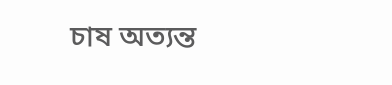চাষ অত্যন্ত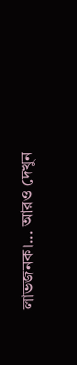লাভজনক।... আরও দেখুন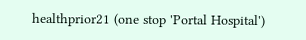healthprior21 (one stop 'Portal Hospital')